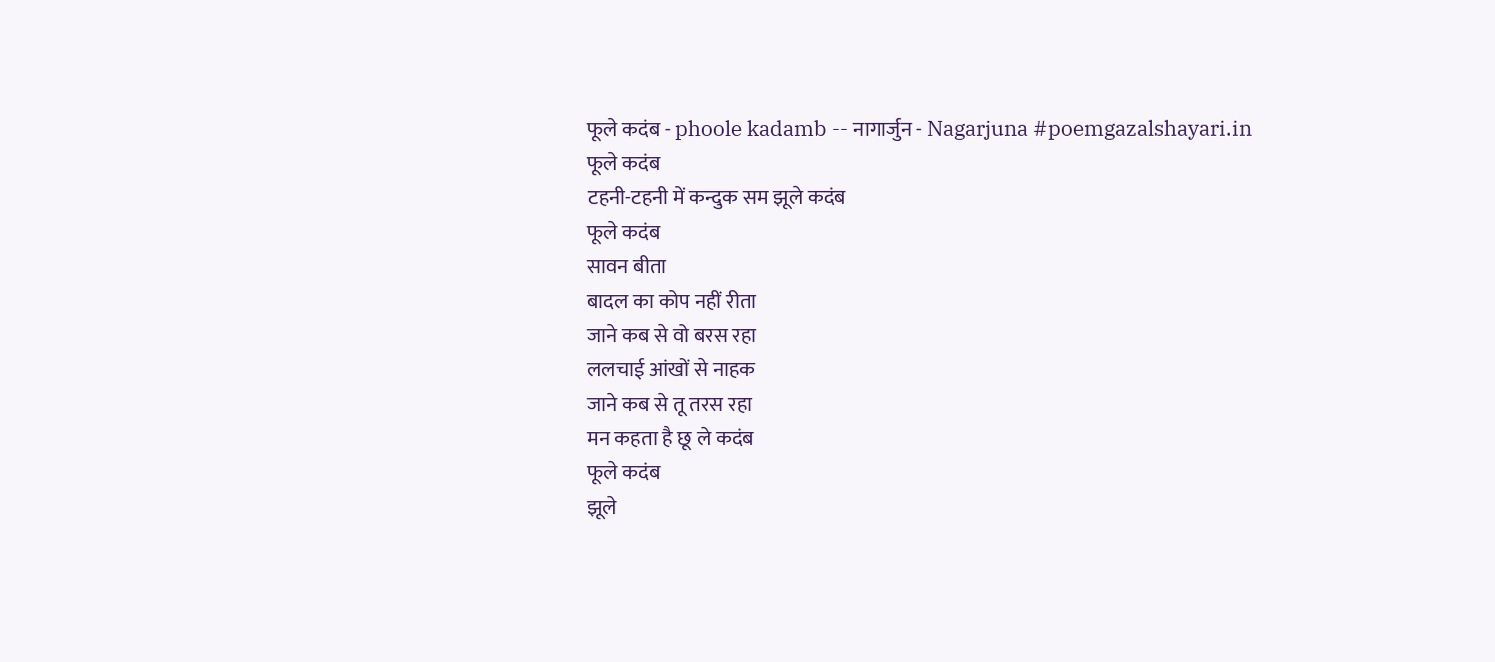फूले कदंब - phoole kadamb -- नागार्जुन - Nagarjuna #poemgazalshayari.in
फूले कदंब
टहनी-टहनी में कन्दुक सम झूले कदंब
फूले कदंब
सावन बीता
बादल का कोप नहीं रीता
जाने कब से वो बरस रहा
ललचाई आंखों से नाहक
जाने कब से तू तरस रहा
मन कहता है छू ले कदंब
फूले कदंब
झूले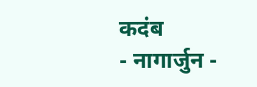कदंब
- नागार्जुन -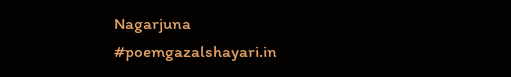Nagarjuna
#poemgazalshayari.in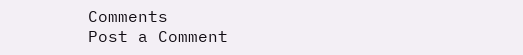Comments
Post a Comment